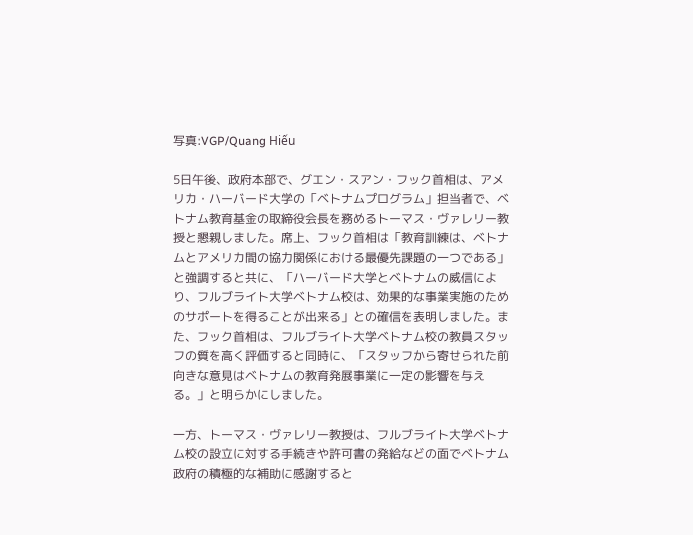写真:VGP/Quang Hiếu

5日午後、政府本部で、グエン・スアン・フック首相は、アメリカ・ハーバード大学の「ベトナムプログラム」担当者で、ベトナム教育基金の取締役会長を務めるトーマス・ヴァレリー教授と懇親しました。席上、フック首相は「教育訓練は、ベトナムとアメリカ間の協力関係における最優先課題の一つである」と強調すると共に、「ハーバード大学とベトナムの威信により、フルブライト大学ベトナム校は、効果的な事業実施のためのサポートを得ることが出来る」との確信を表明しました。また、フック首相は、フルブライト大学ベトナム校の教員スタッフの質を高く評価すると同時に、「スタッフから寄せられた前向きな意見はベトナムの教育発展事業に一定の影響を与える。」と明らかにしました。

一方、トーマス・ヴァレリー教授は、フルブライト大学ベトナム校の設立に対する手続きや許可書の発給などの面でベトナム政府の積極的な補助に感謝すると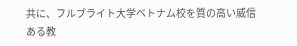共に、フルブライト大学ベトナム校を質の高い威信ある教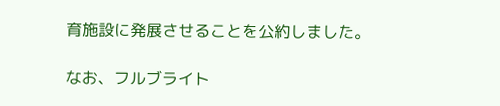育施設に発展させることを公約しました。

なお、フルブライト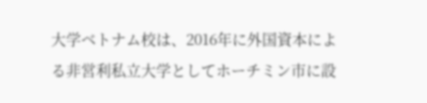大学ベトナム校は、2016年に外国資本による非営利私立大学としてホーチミン市に設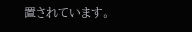置されています。